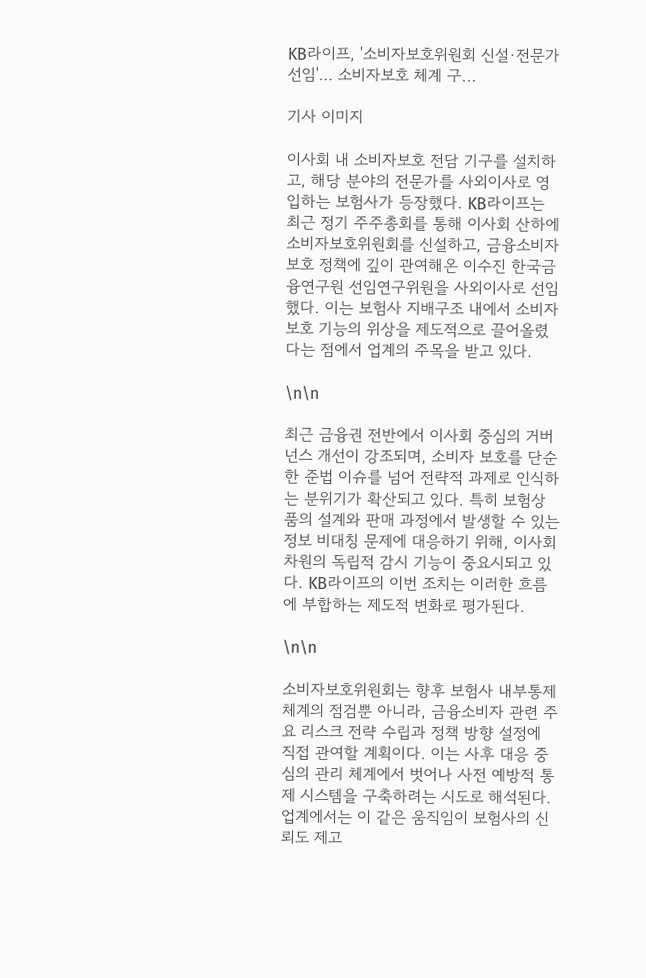KB라이프, '소비자보호위원회 신설·전문가 선임'… 소비자보호 체계 구...

기사 이미지

이사회 내 소비자보호 전담 기구를 설치하고, 해당 분야의 전문가를 사외이사로 영입하는 보험사가 등장했다. KB라이프는 최근 정기 주주총회를 통해 이사회 산하에 소비자보호위원회를 신설하고, 금융소비자 보호 정책에 깊이 관여해온 이수진 한국금융연구원 선임연구위원을 사외이사로 선임했다. 이는 보험사 지배구조 내에서 소비자 보호 기능의 위상을 제도적으로 끌어올렸다는 점에서 업계의 주목을 받고 있다.

\n\n

최근 금융권 전반에서 이사회 중심의 거버넌스 개선이 강조되며, 소비자 보호를 단순한 준법 이슈를 넘어 전략적 과제로 인식하는 분위기가 확산되고 있다. 특히 보험상품의 설계와 판매 과정에서 발생할 수 있는 정보 비대칭 문제에 대응하기 위해, 이사회 차원의 독립적 감시 기능이 중요시되고 있다. KB라이프의 이번 조치는 이러한 흐름에 부합하는 제도적 변화로 평가된다.

\n\n

소비자보호위원회는 향후 보험사 내부통제 체계의 점검뿐 아니라, 금융소비자 관련 주요 리스크 전략 수립과 정책 방향 설정에 직접 관여할 계획이다. 이는 사후 대응 중심의 관리 체계에서 벗어나 사전 예방적 통제 시스템을 구축하려는 시도로 해석된다. 업계에서는 이 같은 움직임이 보험사의 신뢰도 제고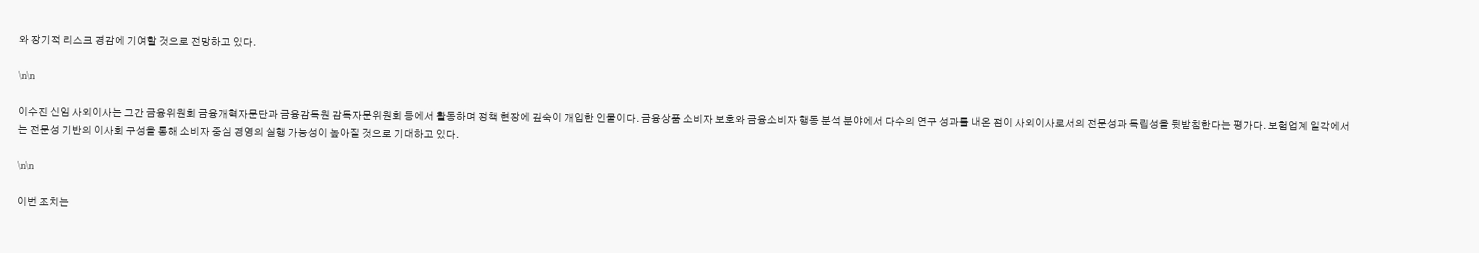와 장기적 리스크 경감에 기여할 것으로 전망하고 있다.

\n\n

이수진 신임 사외이사는 그간 금융위원회 금융개혁자문단과 금융감독원 감독자문위원회 등에서 활동하며 정책 현장에 깊숙이 개입한 인물이다. 금융상품 소비자 보호와 금융소비자 행동 분석 분야에서 다수의 연구 성과를 내온 점이 사외이사로서의 전문성과 독립성을 뒷받침한다는 평가다. 보험업계 일각에서는 전문성 기반의 이사회 구성을 통해 소비자 중심 경영의 실행 가능성이 높아질 것으로 기대하고 있다.

\n\n

이번 조치는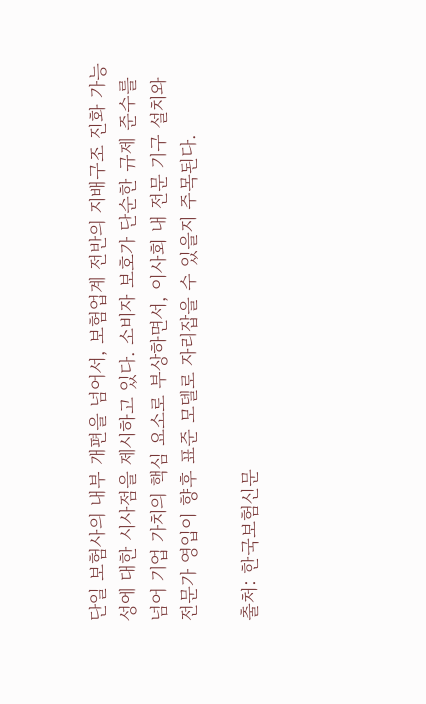단일 보험사의 내부 개편을 넘어서, 보험업계 전반의 지배구조 진화 가능성에 대한 시사점을 제시하고 있다. 소비자 보호가 단순한 규제 준수를 넘어 기업 가치의 핵심 요소로 부상하면서, 이사회 내 전문 기구 설치와 전문가 영입이 향후 표준 모델로 자리잡을 수 있을지 주목된다.

출처: 한국보험신문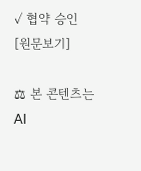✓ 협약 승인 [원문보기]

⚖ 본 콘텐츠는 AI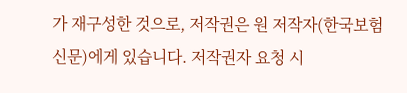가 재구성한 것으로, 저작권은 원 저작자(한국보험신문)에게 있습니다. 저작권자 요청 시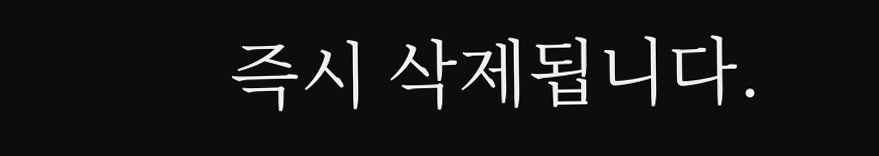즉시 삭제됩니다.